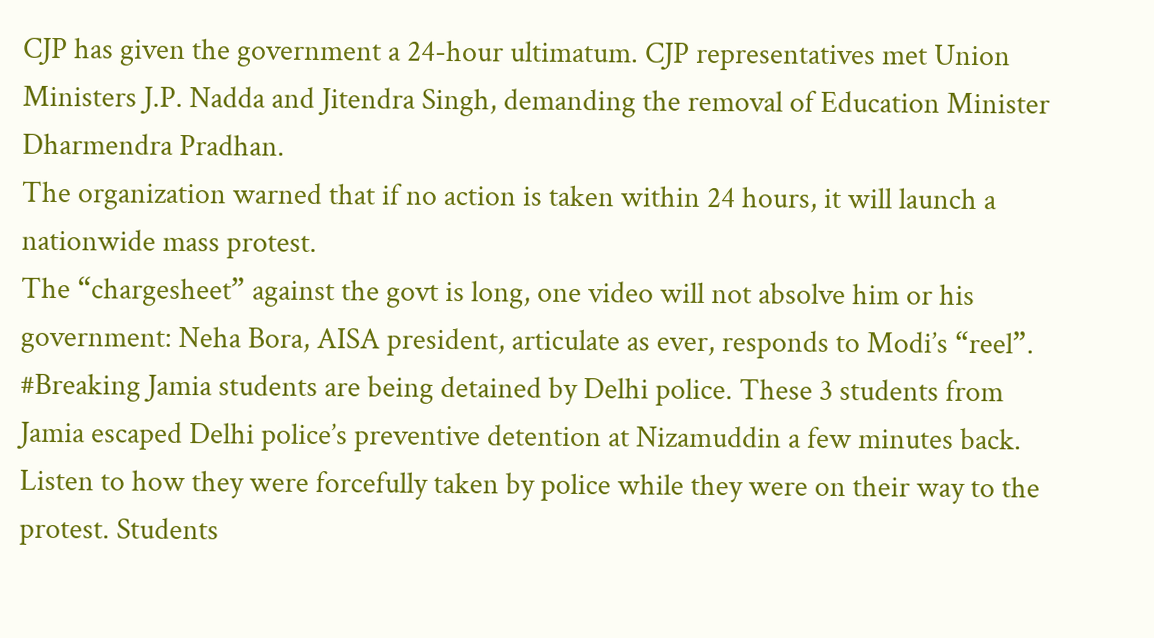CJP has given the government a 24-hour ultimatum. CJP representatives met Union Ministers J.P. Nadda and Jitendra Singh, demanding the removal of Education Minister Dharmendra Pradhan.
The organization warned that if no action is taken within 24 hours, it will launch a nationwide mass protest.
The “chargesheet” against the govt is long, one video will not absolve him or his government: Neha Bora, AISA president, articulate as ever, responds to Modi’s “reel”.
#Breaking Jamia students are being detained by Delhi police. These 3 students from Jamia escaped Delhi police’s preventive detention at Nizamuddin a few minutes back. Listen to how they were forcefully taken by police while they were on their way to the protest. Students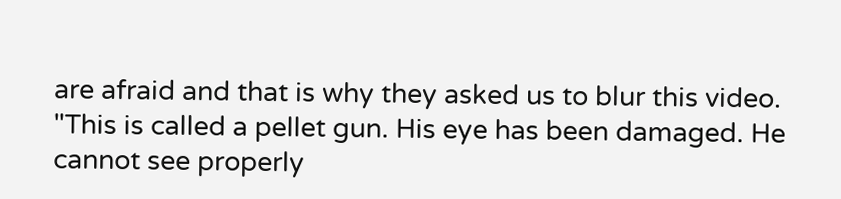are afraid and that is why they asked us to blur this video.
"This is called a pellet gun. His eye has been damaged. He cannot see properly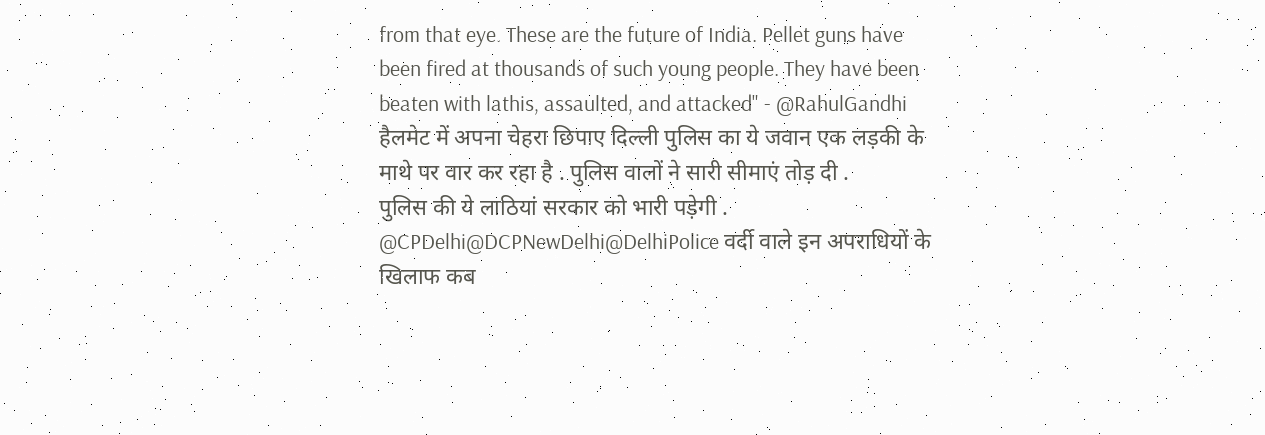from that eye. These are the future of India. Pellet guns have been fired at thousands of such young people. They have been beaten with lathis, assaulted, and attacked" - @RahulGandhi
हैलमेट में अपना चेहरा छिपाए दिल्ली पुलिस का ये जवान एक लड़की के माथे पर वार कर रहा है . पुलिस वालों ने सारी सीमाएं तोड़ दी .
पुलिस की ये लाठियां सरकार को भारी पड़ेगी .
@CPDelhi@DCPNewDelhi@DelhiPolice वर्दी वाले इन अपराधियों के खिलाफ कब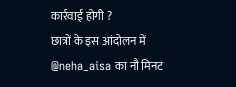कार्रवाई होगी ?
छात्रों के इस आंदोलन में @neha_aisa का नौ मिनट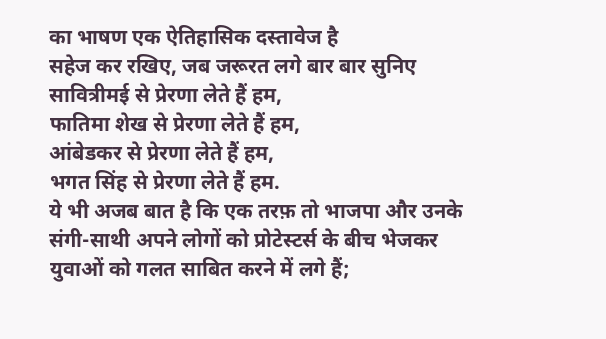का भाषण एक ऐतिहासिक दस्तावेज है
सहेज कर रखिए, जब जरूरत लगे बार बार सुनिए
सावित्रीमई से प्रेरणा लेते हैं हम,
फातिमा शेख से प्रेरणा लेते हैं हम,
आंबेडकर से प्रेरणा लेते हैं हम,
भगत सिंह से प्रेरणा लेते हैं हम.
ये भी अजब बात है कि एक तरफ़ तो भाजपा और उनके संगी-साथी अपने लोगों को प्रोटेस्टर्स के बीच भेजकर युवाओं को गलत साबित करने में लगे हैं;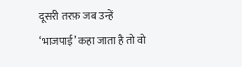दूसरी तरफ़ जब उन्हें ‘भाजपाई’ कहा जाता है तो वो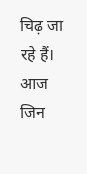चिढ़ जा रहे हैं।
आज जिन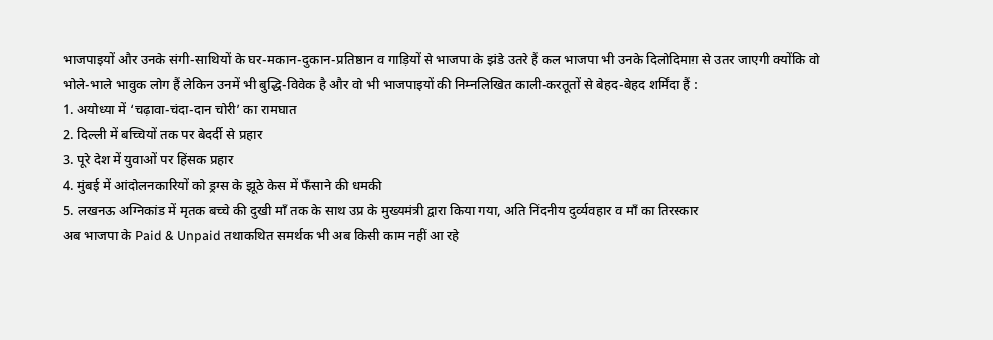भाजपाइयों और उनके संगी-साथियों के घर-मकान-दुकान-प्रतिष्ठान व गाड़ियों से भाजपा के झंडे उतरे हैं कल भाजपा भी उनके दिलोदिमाग़ से उतर जाएगी क्योंकि वो भोले-भाले भावुक लोग हैं लेकिन उनमें भी बुद्धि-विवेक है और वो भी भाजपाइयों की निम्नलिखित काली-करतूतों से बेहद-बेहद शर्मिंदा हैं :
1. अयोध्या में ‘चढ़ावा-चंदा-दान चोरी’ का रामघात
2. दिल्ली में बच्चियों तक पर बेदर्दी से प्रहार
3. पूरे देश में युवाओं पर हिंसक प्रहार
4. मुंबई में आंदोलनकारियों को ड्रग्स के झूठे केस में फँसाने की धमकी
5. लखनऊ अग्निकांड में मृतक बच्चे की दुखी माँ तक के साथ उप्र के मुख्यमंत्री द्वारा किया गया, अति निंदनीय दुर्व्यवहार व माँ का तिरस्कार
अब भाजपा के Paid & Unpaid तथाकथित समर्थक भी अब किसी काम नहीं आ रहे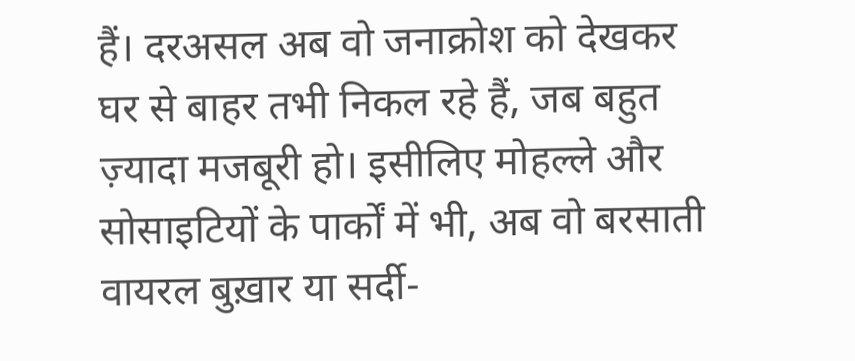हैं। दरअसल अब वो जनाक्रोश को देखकर घर से बाहर तभी निकल रहे हैं, जब बहुत ज़्यादा मजबूरी हो। इसीलिए मोहल्ले और सोसाइटियों के पार्कों में भी, अब वो बरसाती वायरल बुख़ार या सर्दी-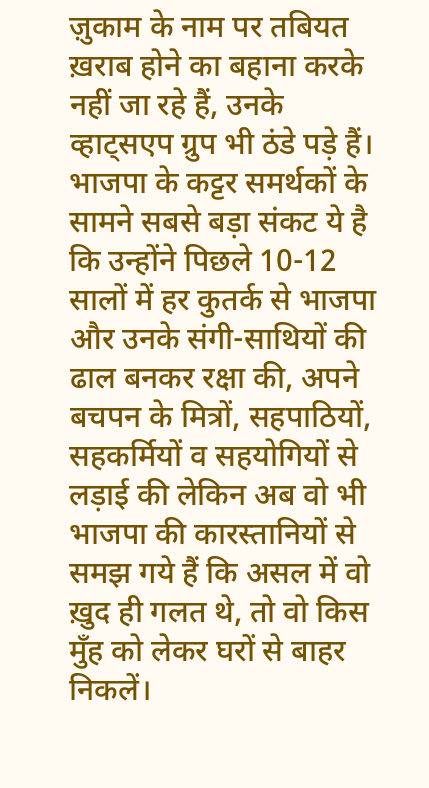ज़ुकाम के नाम पर तबियत ख़राब होने का बहाना करके नहीं जा रहे हैं, उनके व्हाट्सएप ग्रुप भी ठंडे पड़े हैं।
भाजपा के कट्टर समर्थकों के सामने सबसे बड़ा संकट ये है कि उन्होंने पिछले 10-12 सालों में हर कुतर्क से भाजपा और उनके संगी-साथियों की ढाल बनकर रक्षा की, अपने बचपन के मित्रों, सहपाठियों, सहकर्मियों व सहयोगियों से लड़ाई की लेकिन अब वो भी भाजपा की कारस्तानियों से समझ गये हैं कि असल में वो ख़ुद ही गलत थे, तो वो किस मुँह को लेकर घरों से बाहर निकलें।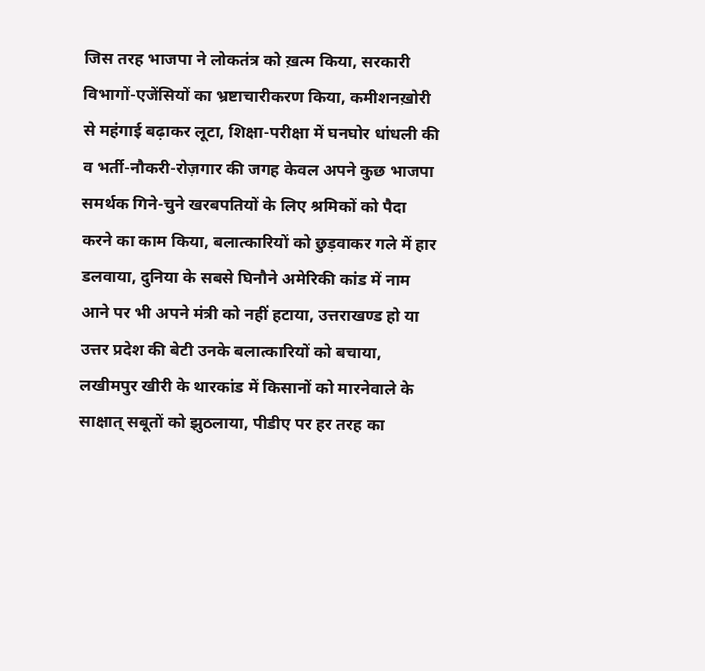जिस तरह भाजपा ने लोकतंत्र को ख़त्म किया, सरकारी विभागों-एजेंसियों का भ्रष्टाचारीकरण किया, कमीशनख़ोरी से महंगाई बढ़ाकर लूटा, शिक्षा-परीक्षा में घनघोर धांधली की व भर्ती-नौकरी-रोज़गार की जगह केवल अपने कुछ भाजपा समर्थक गिने-चुने खरबपतियों के लिए श्रमिकों को पैदा करने का काम किया, बलात्कारियों को छुड़वाकर गले में हार डलवाया, दुनिया के सबसे घिनौने अमेरिकी कांड में नाम आने पर भी अपने मंत्री को नहीं हटाया, उत्तराखण्ड हो या उत्तर प्रदेश की बेटी उनके बलात्कारियों को बचाया, लखीमपुर खीरी के थारकांड में किसानों को मारनेवाले के साक्षात् सबूतों को झुठलाया, पीडीए पर हर तरह का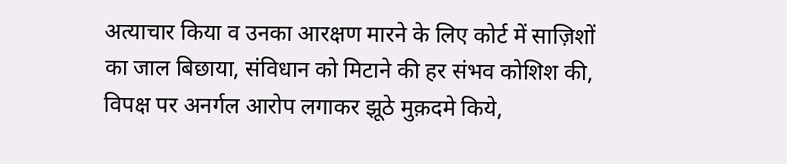अत्याचार किया व उनका आरक्षण मारने के लिए कोर्ट में साज़िशों का जाल बिछाया, संविधान को मिटाने की हर संभव कोशिश की, विपक्ष पर अनर्गल आरोप लगाकर झूठे मुक़दमे किये,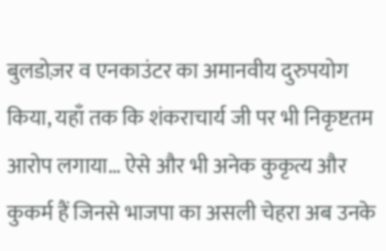बुलडोज़र व एनकाउंटर का अमानवीय दुरुपयोग किया, यहाँ तक कि शंकराचार्य जी पर भी निकृष्टतम आरोप लगाया… ऐसे और भी अनेक कुकृत्य और कुकर्म हैं जिनसे भाजपा का असली चेहरा अब उनके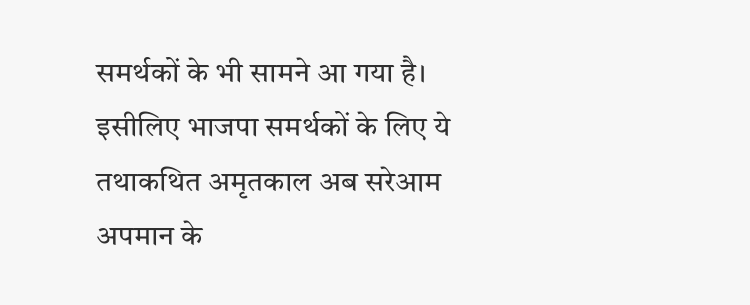समर्थकों के भी सामने आ गया है।
इसीलिए भाजपा समर्थकों के लिए ये तथाकथित अमृतकाल अब सरेआम अपमान के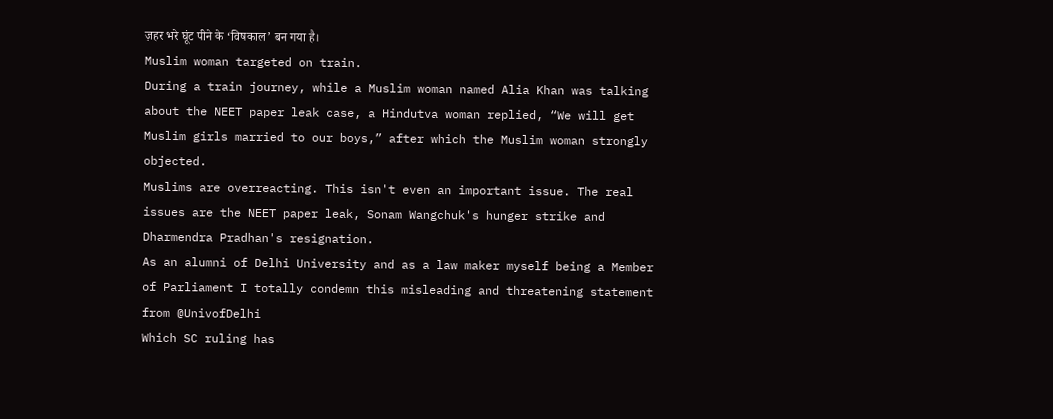ज़हर भरे घूंट पीने के ‘विषकाल’ बन गया है।
Muslim woman targeted on train.
During a train journey, while a Muslim woman named Alia Khan was talking about the NEET paper leak case, a Hindutva woman replied, “We will get Muslim girls married to our boys,” after which the Muslim woman strongly objected.
Muslims are overreacting. This isn't even an important issue. The real issues are the NEET paper leak, Sonam Wangchuk's hunger strike and Dharmendra Pradhan's resignation.
As an alumni of Delhi University and as a law maker myself being a Member of Parliament I totally condemn this misleading and threatening statement from @UnivofDelhi
Which SC ruling has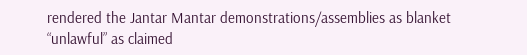rendered the Jantar Mantar demonstrations/assemblies as blanket “unlawful” as claimed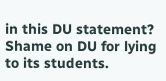in this DU statement? Shame on DU for lying to its students.